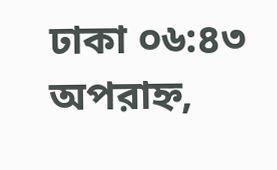ঢাকা ০৬:৪৩ অপরাহ্ন,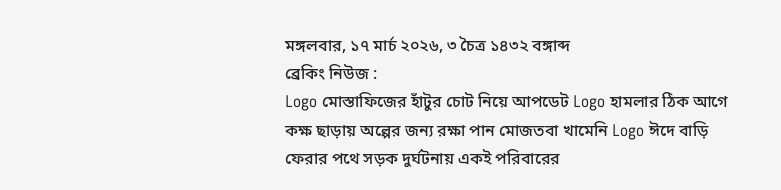মঙ্গলবার, ১৭ মার্চ ২০২৬, ৩ চৈত্র ১৪৩২ বঙ্গাব্দ
ব্রেকিং নিউজ :
Logo মোস্তাফিজের হাঁটুর চোট নিয়ে আপডেট Logo হামলার ঠিক আগে কক্ষ ছাড়ায় অল্পের জন্য রক্ষা পান মোজতবা খামেনি Logo ঈদে বাড়ি ফেরার পথে সড়ক দুর্ঘটনায় একই পরিবারের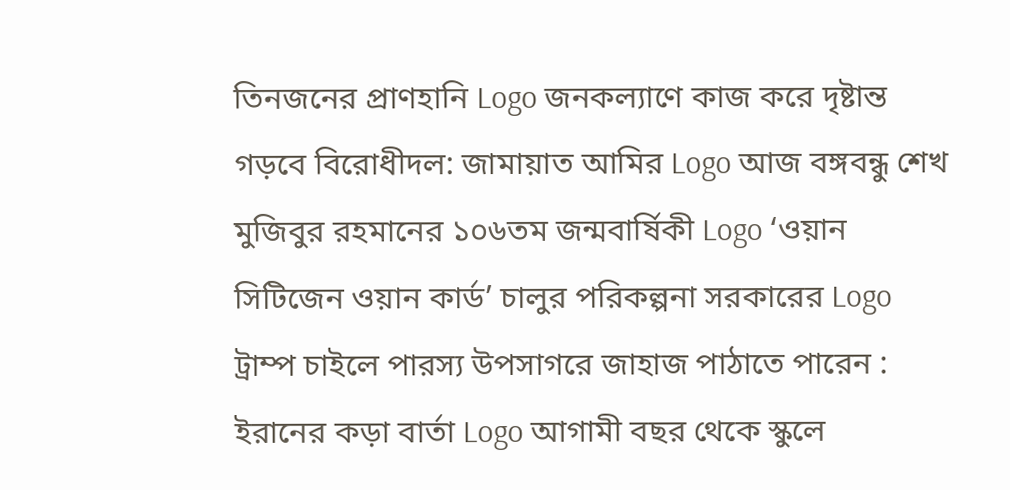তিনজনের প্রাণহানি Logo জনকল্যাণে কাজ করে দৃষ্টান্ত গড়বে বিরোধীদল: জামায়াত আমির Logo আজ বঙ্গবন্ধু শেখ মুজিবুর রহমানের ১০৬তম জন্মবার্ষিকী Logo ‘ওয়ান সিটিজেন ওয়ান কার্ড’ চালুর পরিকল্পনা সরকারের Logo ট্রাম্প চাইলে পারস্য উপসাগরে জাহাজ পাঠাতে পারেন : ইরানের কড়া বার্তা Logo আগামী বছর থেকে স্কুলে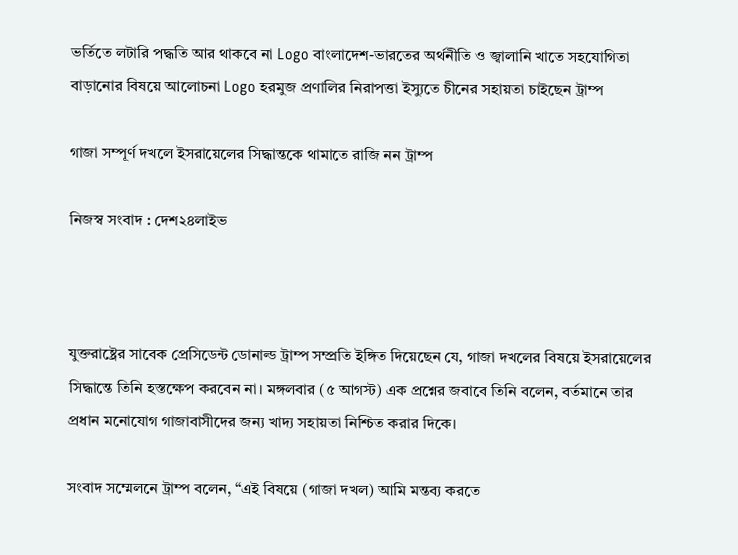ভর্তিতে লটারি পদ্ধতি আর থাকবে না Logo বাংলাদেশ-ভারতের অর্থনীতি ও জ্বালানি খাতে সহযোগিতা বাড়ানোর বিষয়ে আলোচনা Logo হরমুজ প্রণালির নিরাপত্তা ইস্যুতে চীনের সহায়তা চাইছেন ট্রাম্প

গাজা সম্পূর্ণ দখলে ইসরায়েলের সিদ্ধান্তকে থামাতে রাজি নন ট্রাম্প

নিজস্ব সংবাদ : দেশ২৪লাইভ



যুক্তরাষ্ট্রের সাবেক প্রেসিডেন্ট ডোনাল্ড ট্রাম্প সম্প্রতি ইঙ্গিত দিয়েছেন যে, গাজা দখলের বিষয়ে ইসরায়েলের সিদ্ধান্তে তিনি হস্তক্ষেপ করবেন না। মঙ্গলবার (৫ আগস্ট) এক প্রশ্নের জবাবে তিনি বলেন, বর্তমানে তার প্রধান মনোযোগ গাজাবাসীদের জন্য খাদ্য সহায়তা নিশ্চিত করার দিকে।

সংবাদ সম্মেলনে ট্রাম্প বলেন, “এই বিষয়ে (গাজা দখল) আমি মন্তব্য করতে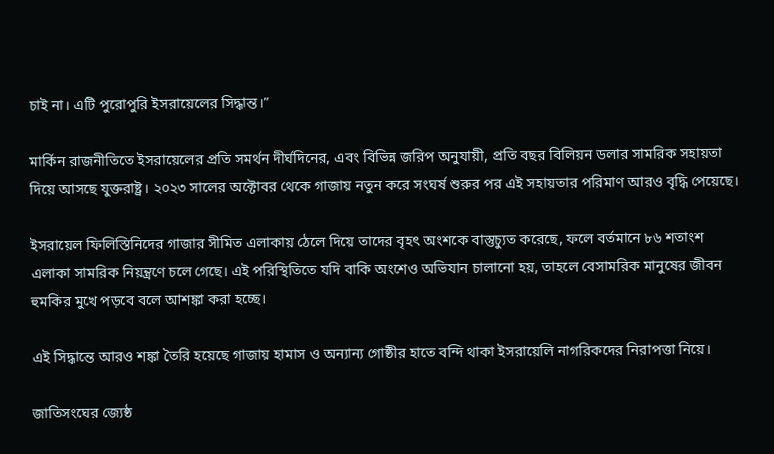চাই না। এটি পুরোপুরি ইসরায়েলের সিদ্ধান্ত।”

মার্কিন রাজনীতিতে ইসরায়েলের প্রতি সমর্থন দীর্ঘদিনের, এবং বিভিন্ন জরিপ অনুযায়ী, প্রতি বছর বিলিয়ন ডলার সামরিক সহায়তা দিয়ে আসছে যুক্তরাষ্ট্র। ২০২৩ সালের অক্টোবর থেকে গাজায় নতুন করে সংঘর্ষ শুরুর পর এই সহায়তার পরিমাণ আরও বৃদ্ধি পেয়েছে।

ইসরায়েল ফিলিস্তিনিদের গাজার সীমিত এলাকায় ঠেলে দিয়ে তাদের বৃহৎ অংশকে বাস্তুচ্যুত করেছে, ফলে বর্তমানে ৮৬ শতাংশ এলাকা সামরিক নিয়ন্ত্রণে চলে গেছে। এই পরিস্থিতিতে যদি বাকি অংশেও অভিযান চালানো হয়, তাহলে বেসামরিক মানুষের জীবন হুমকির মুখে পড়বে বলে আশঙ্কা করা হচ্ছে।

এই সিদ্ধান্তে আরও শঙ্কা তৈরি হয়েছে গাজায় হামাস ও অন্যান্য গোষ্ঠীর হাতে বন্দি থাকা ইসরায়েলি নাগরিকদের নিরাপত্তা নিয়ে।

জাতিসংঘের জ্যেষ্ঠ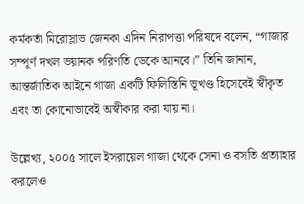কর্মকর্তা মিরোস্লাভ জেনকা এদিন নিরাপত্তা পরিষদে বলেন, “গাজার সম্পূর্ণ দখল ভয়ানক পরিণতি ডেকে আনবে।” তিনি জানান, আন্তর্জাতিক আইনে গাজা একটি ফিলিস্তিনি ভূখণ্ড হিসেবেই স্বীকৃত এবং তা কোনোভাবেই অস্বীকার করা যায় না।

উল্লেখ্য, ২০০৫ সালে ইসরায়েল গাজা থেকে সেনা ও বসতি প্রত্যাহার করলেও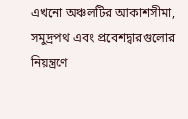এখনো অঞ্চলটির আকাশসীমা, সমুদ্রপথ এবং প্রবেশদ্বারগুলোর নিয়ন্ত্রণে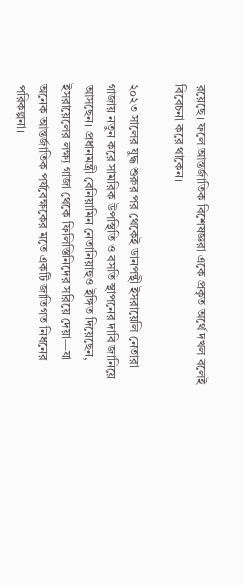রয়েছে। ফলে আন্তর্জাতিক বিশেষজ্ঞরা একে প্রকৃত অর্থে দখল বলেই বিবেচনা করে থাকেন।

২০২৩ সালের যুদ্ধ শুরুর পর থেকেই ডানপন্থী ইসরায়েলি নেতারা গাজায় নতুন করে সামরিক উপস্থিতি ও বসতি স্থাপনের দাবি জানিয়ে আসছেন। প্রধানমন্ত্রী বেনিয়ামিন নেতানিয়াহুও ইঙ্গিত দিয়েছেন, ইসরায়েলের লক্ষ্য গাজা থেকে ফিলিস্তিনিদের সরিয়ে দেয়া—যা অনেক আন্তর্জাতিক পর্যবেক্ষকের মতে একটি জাতিগত নিধনের পরিকল্পনা।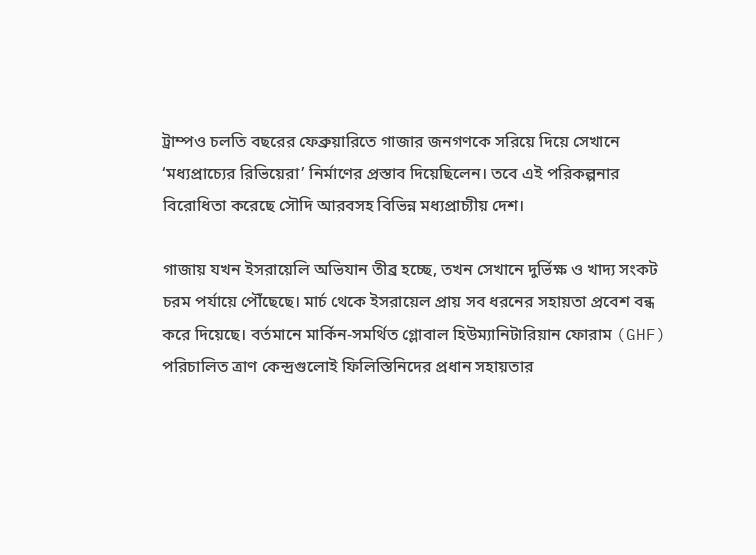ট্রাম্পও চলতি বছরের ফেব্রুয়ারিতে গাজার জনগণকে সরিয়ে দিয়ে সেখানে ‘মধ্যপ্রাচ্যের রিভিয়েরা’ নির্মাণের প্রস্তাব দিয়েছিলেন। তবে এই পরিকল্পনার বিরোধিতা করেছে সৌদি আরবসহ বিভিন্ন মধ্যপ্রাচ্যীয় দেশ।

গাজায় যখন ইসরায়েলি অভিযান তীব্র হচ্ছে, তখন সেখানে দুর্ভিক্ষ ও খাদ্য সংকট চরম পর্যায়ে পৌঁছেছে। মার্চ থেকে ইসরায়েল প্রায় সব ধরনের সহায়তা প্রবেশ বন্ধ করে দিয়েছে। বর্তমানে মার্কিন-সমর্থিত গ্লোবাল হিউম্যানিটারিয়ান ফোরাম (GHF) পরিচালিত ত্রাণ কেন্দ্রগুলোই ফিলিস্তিনিদের প্রধান সহায়তার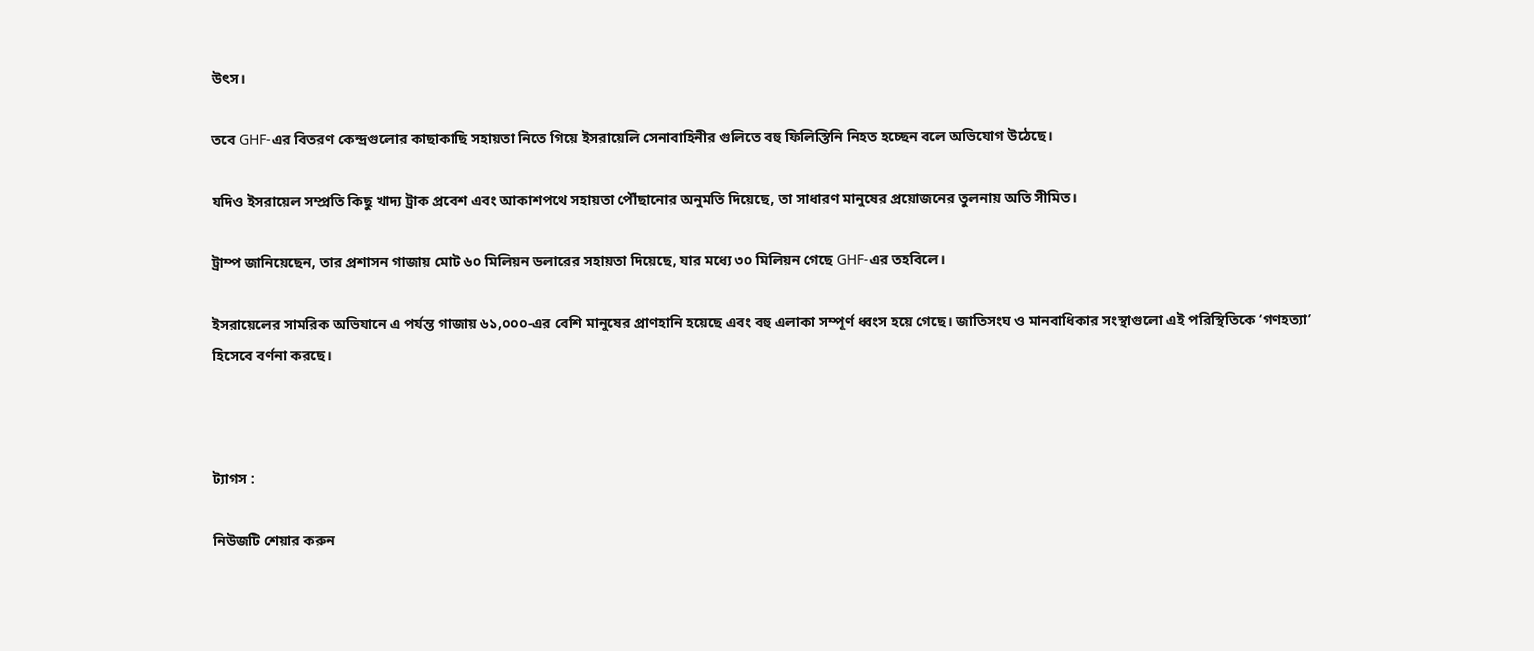উৎস।

তবে GHF-এর বিতরণ কেন্দ্রগুলোর কাছাকাছি সহায়তা নিতে গিয়ে ইসরায়েলি সেনাবাহিনীর গুলিতে বহু ফিলিস্তিনি নিহত হচ্ছেন বলে অভিযোগ উঠেছে।

যদিও ইসরায়েল সম্প্রতি কিছু খাদ্য ট্রাক প্রবেশ এবং আকাশপথে সহায়তা পৌঁছানোর অনুমতি দিয়েছে, তা সাধারণ মানুষের প্রয়োজনের তুলনায় অতি সীমিত।

ট্রাম্প জানিয়েছেন, তার প্রশাসন গাজায় মোট ৬০ মিলিয়ন ডলারের সহায়তা দিয়েছে, যার মধ্যে ৩০ মিলিয়ন গেছে GHF-এর তহবিলে।

ইসরায়েলের সামরিক অভিযানে এ পর্যন্ত গাজায় ৬১,০০০-এর বেশি মানুষের প্রাণহানি হয়েছে এবং বহু এলাকা সম্পূর্ণ ধ্বংস হয়ে গেছে। জাতিসংঘ ও মানবাধিকার সংস্থাগুলো এই পরিস্থিতিকে ‘গণহত্যা’ হিসেবে বর্ণনা করছে।



ট্যাগস :

নিউজটি শেয়ার করুন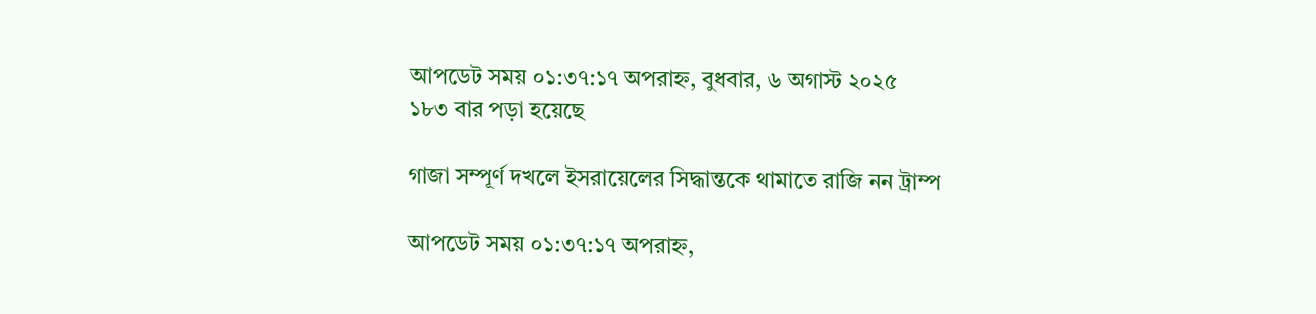আপডেট সময় ০১:৩৭:১৭ অপরাহ্ন, বুধবার, ৬ অগাস্ট ২০২৫
১৮৩ বার পড়া হয়েছে

গাজা সম্পূর্ণ দখলে ইসরায়েলের সিদ্ধান্তকে থামাতে রাজি নন ট্রাম্প

আপডেট সময় ০১:৩৭:১৭ অপরাহ্ন,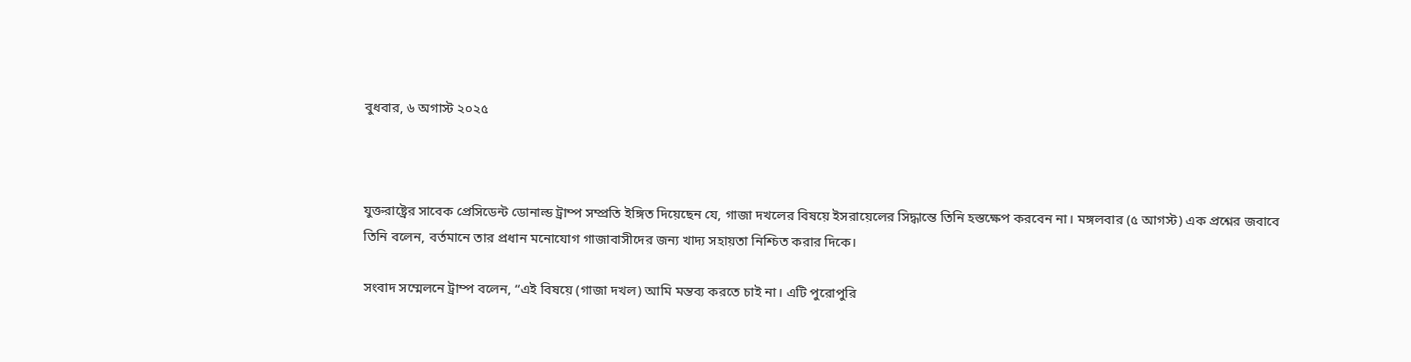বুধবার, ৬ অগাস্ট ২০২৫



যুক্তরাষ্ট্রের সাবেক প্রেসিডেন্ট ডোনাল্ড ট্রাম্প সম্প্রতি ইঙ্গিত দিয়েছেন যে, গাজা দখলের বিষয়ে ইসরায়েলের সিদ্ধান্তে তিনি হস্তক্ষেপ করবেন না। মঙ্গলবার (৫ আগস্ট) এক প্রশ্নের জবাবে তিনি বলেন, বর্তমানে তার প্রধান মনোযোগ গাজাবাসীদের জন্য খাদ্য সহায়তা নিশ্চিত করার দিকে।

সংবাদ সম্মেলনে ট্রাম্প বলেন, “এই বিষয়ে (গাজা দখল) আমি মন্তব্য করতে চাই না। এটি পুরোপুরি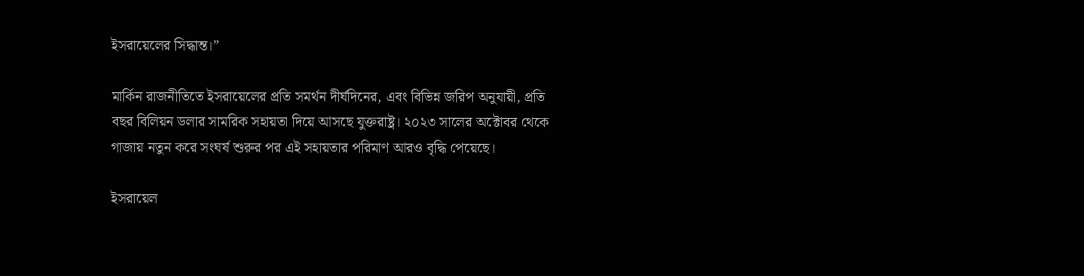ইসরায়েলের সিদ্ধান্ত।”

মার্কিন রাজনীতিতে ইসরায়েলের প্রতি সমর্থন দীর্ঘদিনের, এবং বিভিন্ন জরিপ অনুযায়ী, প্রতি বছর বিলিয়ন ডলার সামরিক সহায়তা দিয়ে আসছে যুক্তরাষ্ট্র। ২০২৩ সালের অক্টোবর থেকে গাজায় নতুন করে সংঘর্ষ শুরুর পর এই সহায়তার পরিমাণ আরও বৃদ্ধি পেয়েছে।

ইসরায়েল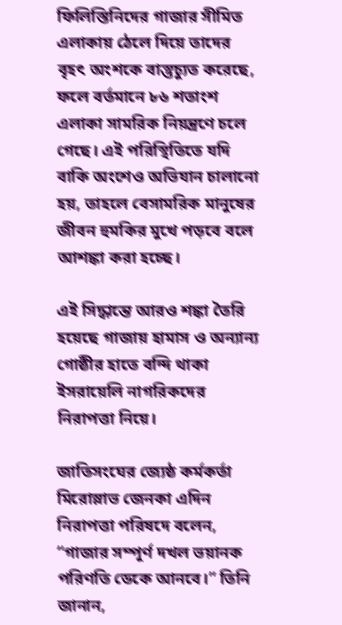ফিলিস্তিনিদের গাজার সীমিত এলাকায় ঠেলে দিয়ে তাদের বৃহৎ অংশকে বাস্তুচ্যুত করেছে, ফলে বর্তমানে ৮৬ শতাংশ এলাকা সামরিক নিয়ন্ত্রণে চলে গেছে। এই পরিস্থিতিতে যদি বাকি অংশেও অভিযান চালানো হয়, তাহলে বেসামরিক মানুষের জীবন হুমকির মুখে পড়বে বলে আশঙ্কা করা হচ্ছে।

এই সিদ্ধান্তে আরও শঙ্কা তৈরি হয়েছে গাজায় হামাস ও অন্যান্য গোষ্ঠীর হাতে বন্দি থাকা ইসরায়েলি নাগরিকদের নিরাপত্তা নিয়ে।

জাতিসংঘের জ্যেষ্ঠ কর্মকর্তা মিরোস্লাভ জেনকা এদিন নিরাপত্তা পরিষদে বলেন, “গাজার সম্পূর্ণ দখল ভয়ানক পরিণতি ডেকে আনবে।” তিনি জানান,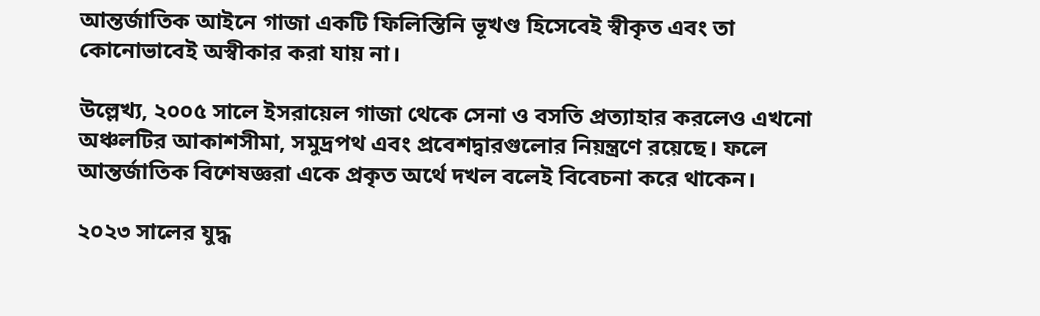আন্তর্জাতিক আইনে গাজা একটি ফিলিস্তিনি ভূখণ্ড হিসেবেই স্বীকৃত এবং তা কোনোভাবেই অস্বীকার করা যায় না।

উল্লেখ্য, ২০০৫ সালে ইসরায়েল গাজা থেকে সেনা ও বসতি প্রত্যাহার করলেও এখনো অঞ্চলটির আকাশসীমা, সমুদ্রপথ এবং প্রবেশদ্বারগুলোর নিয়ন্ত্রণে রয়েছে। ফলে আন্তর্জাতিক বিশেষজ্ঞরা একে প্রকৃত অর্থে দখল বলেই বিবেচনা করে থাকেন।

২০২৩ সালের যুদ্ধ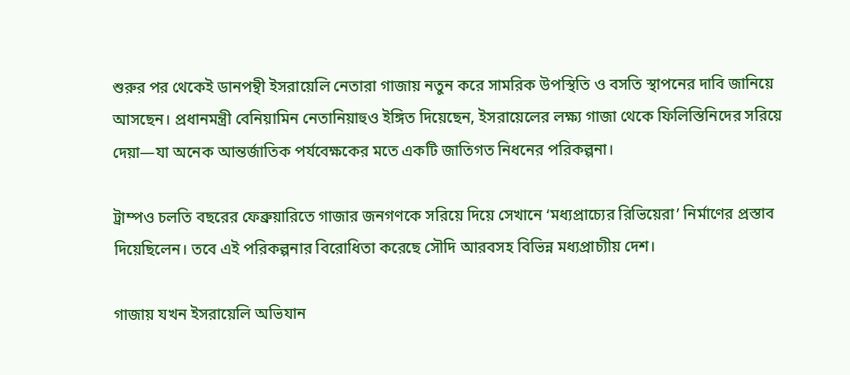শুরুর পর থেকেই ডানপন্থী ইসরায়েলি নেতারা গাজায় নতুন করে সামরিক উপস্থিতি ও বসতি স্থাপনের দাবি জানিয়ে আসছেন। প্রধানমন্ত্রী বেনিয়ামিন নেতানিয়াহুও ইঙ্গিত দিয়েছেন, ইসরায়েলের লক্ষ্য গাজা থেকে ফিলিস্তিনিদের সরিয়ে দেয়া—যা অনেক আন্তর্জাতিক পর্যবেক্ষকের মতে একটি জাতিগত নিধনের পরিকল্পনা।

ট্রাম্পও চলতি বছরের ফেব্রুয়ারিতে গাজার জনগণকে সরিয়ে দিয়ে সেখানে ‘মধ্যপ্রাচ্যের রিভিয়েরা’ নির্মাণের প্রস্তাব দিয়েছিলেন। তবে এই পরিকল্পনার বিরোধিতা করেছে সৌদি আরবসহ বিভিন্ন মধ্যপ্রাচ্যীয় দেশ।

গাজায় যখন ইসরায়েলি অভিযান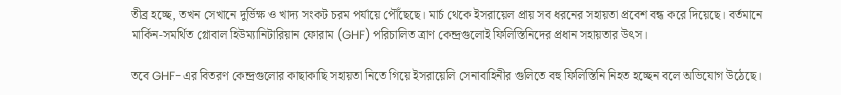তীব্র হচ্ছে, তখন সেখানে দুর্ভিক্ষ ও খাদ্য সংকট চরম পর্যায়ে পৌঁছেছে। মার্চ থেকে ইসরায়েল প্রায় সব ধরনের সহায়তা প্রবেশ বন্ধ করে দিয়েছে। বর্তমানে মার্কিন-সমর্থিত গ্লোবাল হিউম্যানিটারিয়ান ফোরাম (GHF) পরিচালিত ত্রাণ কেন্দ্রগুলোই ফিলিস্তিনিদের প্রধান সহায়তার উৎস।

তবে GHF-এর বিতরণ কেন্দ্রগুলোর কাছাকাছি সহায়তা নিতে গিয়ে ইসরায়েলি সেনাবাহিনীর গুলিতে বহু ফিলিস্তিনি নিহত হচ্ছেন বলে অভিযোগ উঠেছে।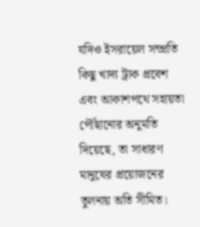যদিও ইসরায়েল সম্প্রতি কিছু খাদ্য ট্রাক প্রবেশ এবং আকাশপথে সহায়তা পৌঁছানোর অনুমতি দিয়েছে, তা সাধারণ মানুষের প্রয়োজনের তুলনায় অতি সীমিত।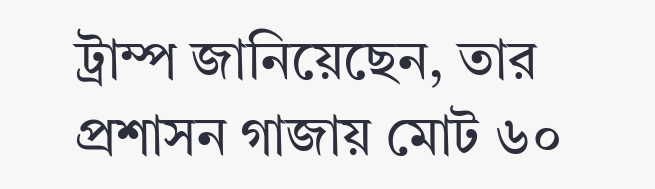ট্রাম্প জানিয়েছেন, তার প্রশাসন গাজায় মোট ৬০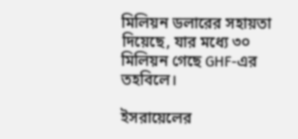মিলিয়ন ডলারের সহায়তা দিয়েছে, যার মধ্যে ৩০ মিলিয়ন গেছে GHF-এর তহবিলে।

ইসরায়েলের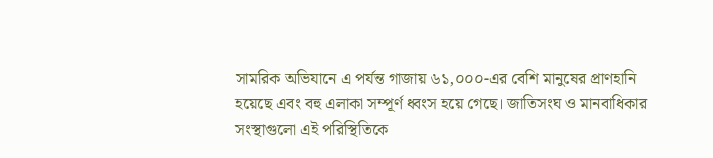সামরিক অভিযানে এ পর্যন্ত গাজায় ৬১,০০০-এর বেশি মানুষের প্রাণহানি হয়েছে এবং বহু এলাকা সম্পূর্ণ ধ্বংস হয়ে গেছে। জাতিসংঘ ও মানবাধিকার সংস্থাগুলো এই পরিস্থিতিকে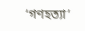‘গণহত্যা’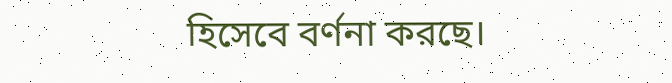হিসেবে বর্ণনা করছে।